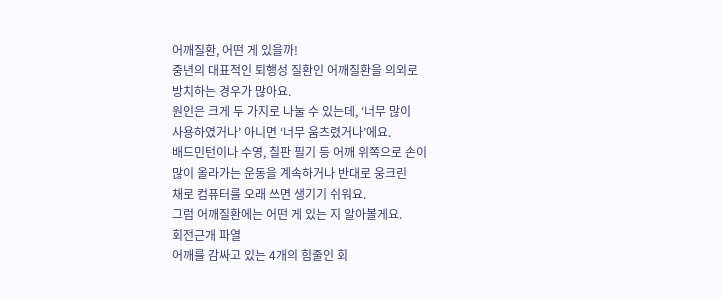어깨질환, 어떤 게 있을까!
중년의 대표적인 퇴행성 질환인 어깨질환을 의외로
방치하는 경우가 많아요.
원인은 크게 두 가지로 나눌 수 있는데, ‘너무 많이
사용하였거나’ 아니면 ‘너무 움츠렸거나’에요.
배드민턴이나 수영, 칠판 필기 등 어깨 위쪽으로 손이
많이 올라가는 운동을 계속하거나 반대로 웅크린
채로 컴퓨터를 오래 쓰면 생기기 쉬워요.
그럼 어깨질환에는 어떤 게 있는 지 알아볼게요.
회전근개 파열
어깨를 감싸고 있는 4개의 힘줄인 회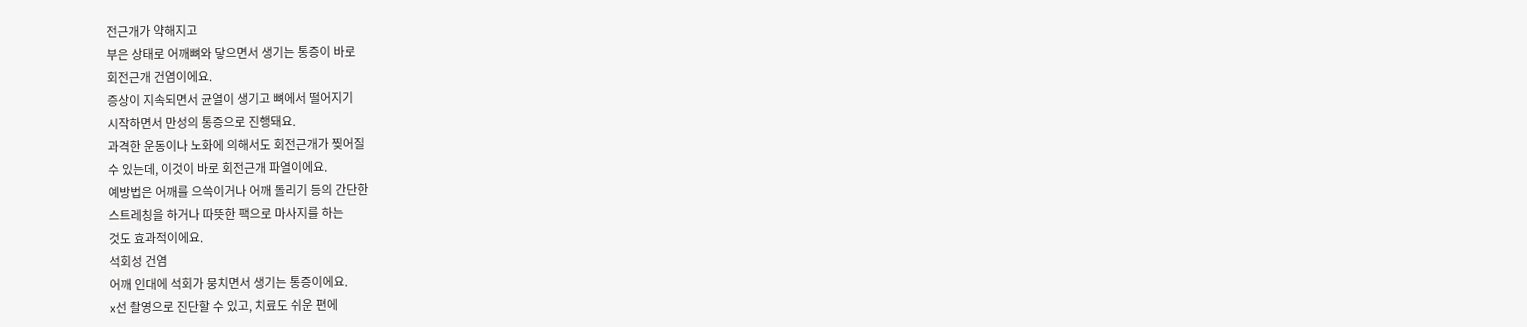전근개가 약해지고
부은 상태로 어깨뼈와 닿으면서 생기는 통증이 바로
회전근개 건염이에요.
증상이 지속되면서 균열이 생기고 뼈에서 떨어지기
시작하면서 만성의 통증으로 진행돼요.
과격한 운동이나 노화에 의해서도 회전근개가 찢어질
수 있는데, 이것이 바로 회전근개 파열이에요.
예방법은 어깨를 으쓱이거나 어깨 돌리기 등의 간단한
스트레칭을 하거나 따뜻한 팩으로 마사지를 하는
것도 효과적이에요.
석회성 건염
어깨 인대에 석회가 뭉치면서 생기는 통증이에요.
x선 촬영으로 진단할 수 있고, 치료도 쉬운 편에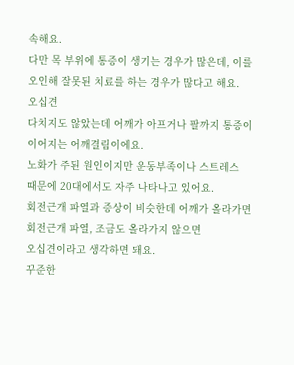속해요.
다만 목 부위에 통증이 생기는 경우가 많은데, 이를
오인해 잘못된 치료를 하는 경우가 많다고 해요.
오십견
다치지도 않았는데 어깨가 아프거나 팔까지 통증이
이어지는 어깨결림이에요.
노화가 주된 원인이지만 운동부족이나 스트레스
때문에 20대에서도 자주 나타나고 있어요.
회전근개 파열과 증상이 비슷한데 어깨가 올라가면
회전근개 파열, 조금도 올라가지 않으면
오십견이라고 생각하면 돼요.
꾸준한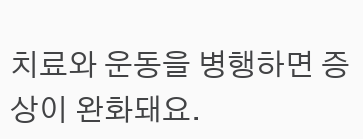치료와 운동을 병행하면 증상이 완화돼요.